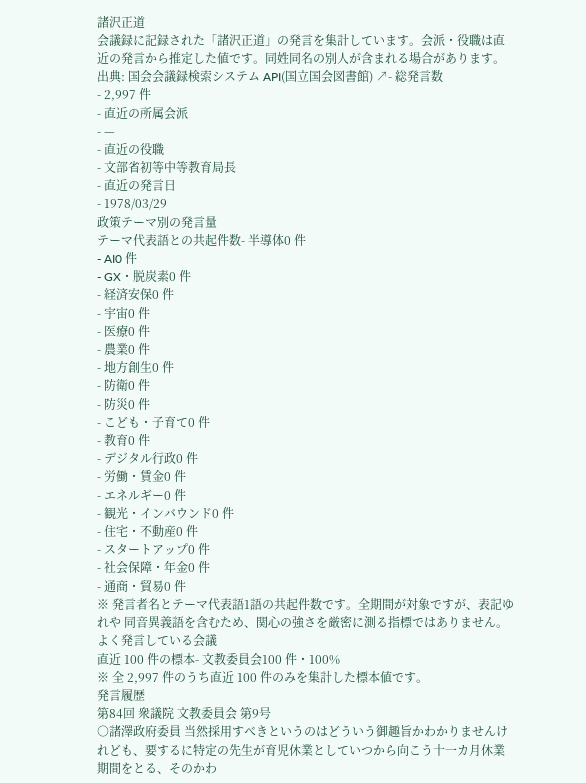諸沢正道
会議録に記録された「諸沢正道」の発言を集計しています。会派・役職は直近の発言から推定した値です。同姓同名の別人が含まれる場合があります。
出典: 国会会議録検索システム API(国立国会図書館) ↗- 総発言数
- 2,997 件
- 直近の所属会派
- —
- 直近の役職
- 文部省初等中等教育局長
- 直近の発言日
- 1978/03/29
政策テーマ別の発言量
テーマ代表語との共起件数- 半導体0 件
- AI0 件
- GX・脱炭素0 件
- 経済安保0 件
- 宇宙0 件
- 医療0 件
- 農業0 件
- 地方創生0 件
- 防衛0 件
- 防災0 件
- こども・子育て0 件
- 教育0 件
- デジタル行政0 件
- 労働・賃金0 件
- エネルギー0 件
- 観光・インバウンド0 件
- 住宅・不動産0 件
- スタートアップ0 件
- 社会保障・年金0 件
- 通商・貿易0 件
※ 発言者名とテーマ代表語1語の共起件数です。全期間が対象ですが、表記ゆれや 同音異義語を含むため、関心の強さを厳密に測る指標ではありません。
よく発言している会議
直近 100 件の標本- 文教委員会100 件・100%
※ 全 2,997 件のうち直近 100 件のみを集計した標本値です。
発言履歴
第84回 衆議院 文教委員会 第9号
○諸澤政府委員 当然採用すべきというのはどういう御趣旨かわかりませんけれども、要するに特定の先生が育児休業としていつから向こう十一カ月休業期間をとる、そのかわ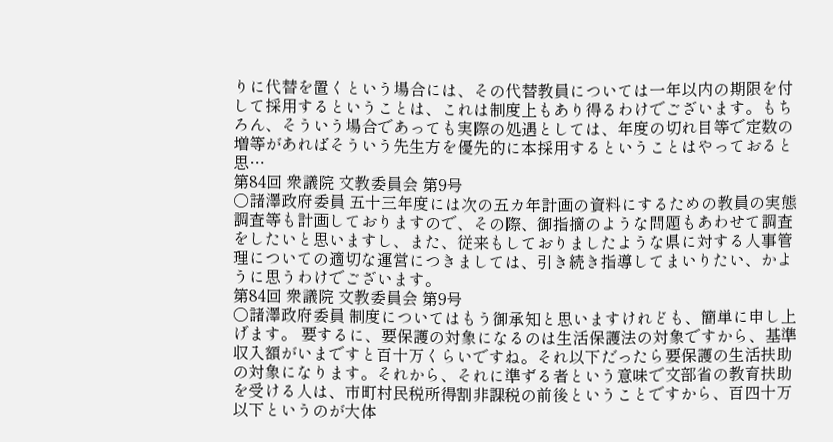りに代替を置くという場合には、その代替教員については一年以内の期限を付して採用するということは、これは制度上もあり得るわけでございます。もちろん、そういう場合であっても実際の処遇としては、年度の切れ目等で定数の増等があればそういう先生方を優先的に本採用するということはやっておると思…
第84回 衆議院 文教委員会 第9号
○諸澤政府委員 五十三年度には次の五カ年計画の資料にするための教員の実態調査等も計画しておりますので、その際、御指摘のような問題もあわせて調査をしたいと思いますし、また、従来もしておりましたような県に対する人事管理についての適切な運営につきましては、引き続き指導してまいりたい、かように思うわけでございます。
第84回 衆議院 文教委員会 第9号
○諸澤政府委員 制度についてはもう御承知と思いますけれども、簡単に申し上げます。 要するに、要保護の対象になるのは生活保護法の対象ですから、基準収入額がいまですと百十万くらいですね。それ以下だったら要保護の生活扶助の対象になります。それから、それに準ずる者という意味で文部省の教育扶助を受ける人は、市町村民税所得割非課税の前後ということですから、百四十万以下というのが大体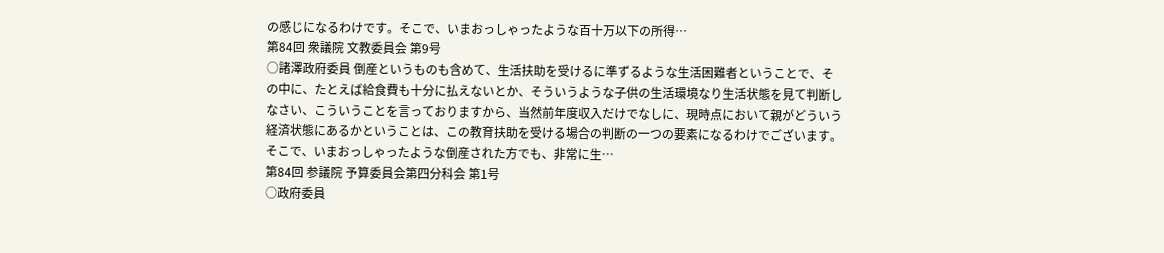の感じになるわけです。そこで、いまおっしゃったような百十万以下の所得…
第84回 衆議院 文教委員会 第9号
○諸澤政府委員 倒産というものも含めて、生活扶助を受けるに準ずるような生活困難者ということで、その中に、たとえば給食費も十分に払えないとか、そういうような子供の生活環境なり生活状態を見て判断しなさい、こういうことを言っておりますから、当然前年度収入だけでなしに、現時点において親がどういう経済状態にあるかということは、この教育扶助を受ける場合の判断の一つの要素になるわけでございます。そこで、いまおっしゃったような倒産された方でも、非常に生…
第84回 参議院 予算委員会第四分科会 第1号
○政府委員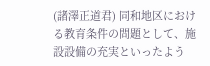(諸澤正道君) 同和地区における教育条件の問題として、施設設備の充実といったよう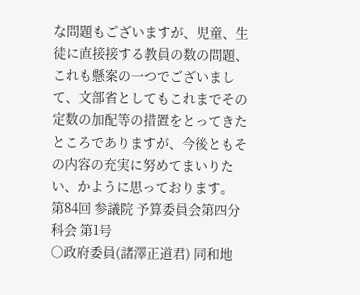な問題もございますが、児童、生徒に直接接する教員の数の問題、これも懸案の一つでございまして、文部省としてもこれまでその定数の加配等の措置をとってきたところでありますが、今後ともその内容の充実に努めてまいりたい、かように思っております。
第84回 参議院 予算委員会第四分科会 第1号
○政府委員(諸澤正道君) 同和地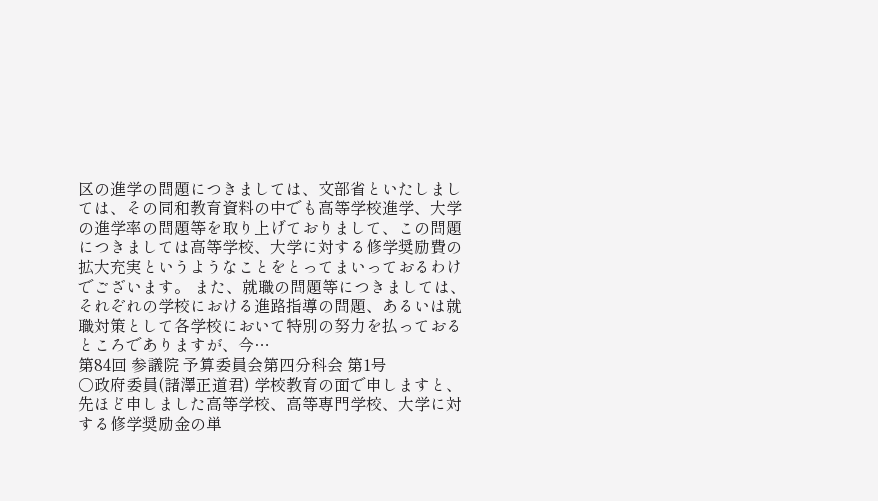区の進学の問題につきましては、文部省といたしましては、その同和教育資料の中でも高等学校進学、大学の進学率の問題等を取り上げておりまして、この問題につきましては高等学校、大学に対する修学奨励費の拡大充実というようなことをとってまいっておるわけでございます。 また、就職の問題等につきましては、それぞれの学校における進路指導の問題、あるいは就職対策として各学校において特別の努力を払っておるところでありますが、今…
第84回 参議院 予算委員会第四分科会 第1号
○政府委員(諸澤正道君) 学校教育の面で申しますと、先ほど申しました高等学校、高等専門学校、大学に対する修学奨励金の単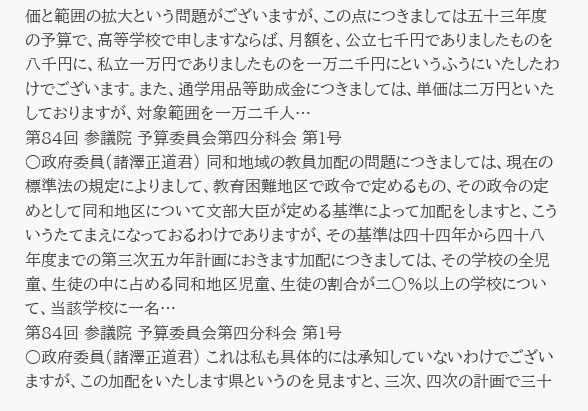価と範囲の拡大という問題がございますが、この点につきましては五十三年度の予算で、高等学校で申しますならば、月額を、公立七千円でありましたものを八千円に、私立一万円でありましたものを一万二千円にというふうにいたしたわけでございます。また、通学用品等助成金につきましては、単価は二万円といたしておりますが、対象範囲を一万二千人…
第84回 参議院 予算委員会第四分科会 第1号
○政府委員(諸澤正道君) 同和地域の教員加配の問題につきましては、現在の標準法の規定によりまして、教育困難地区で政令で定めるもの、その政令の定めとして同和地区について文部大臣が定める基準によって加配をしますと、こういうたてまえになっておるわけでありますが、その基準は四十四年から四十八年度までの第三次五カ年計画におきます加配につきましては、その学校の全児童、生徒の中に占める同和地区児童、生徒の割合が二〇%以上の学校について、当該学校に一名…
第84回 参議院 予算委員会第四分科会 第1号
○政府委員(諸澤正道君) これは私も具体的には承知していないわけでございますが、この加配をいたします県というのを見ますと、三次、四次の計画で三十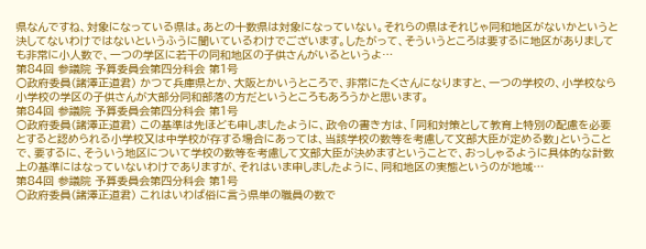県なんですね、対象になっている県は。あとの十数県は対象になっていない。それらの県はそれじゃ同和地区がないかというと決してないわけではないというふうに聞いているわけでございます。したがって、そういうところは要するに地区がありましても非常に小人数で、一つの学区に若干の同和地区の子供さんがいるというよ…
第84回 参議院 予算委員会第四分科会 第1号
○政府委員(諸澤正道君) かつて兵庫県とか、大阪とかいうところで、非常にたくさんになりますと、一つの学校の、小学校なら小学校の学区の子供さんが大部分同和部落の方だというところもあろうかと思います。
第84回 参議院 予算委員会第四分科会 第1号
○政府委員(諸澤正道君) この基準は先ほども申しましたように、政令の書き方は、「同和対策として教育上特別の配慮を必要とすると認められる小学校又は中学校が存する場合にあっては、当該学校の数等を考慮して文部大臣が定める数」ということで、要するに、そういう地区について学校の数等を考慮して文部大臣が決めますということで、おっしゃるように具体的な計数上の基準にはなっていないわけでありますが、それはいま申しましたように、同和地区の実態というのが地域…
第84回 参議院 予算委員会第四分科会 第1号
○政府委員(諸澤正道君) これはいわば俗に言う県単の職員の数で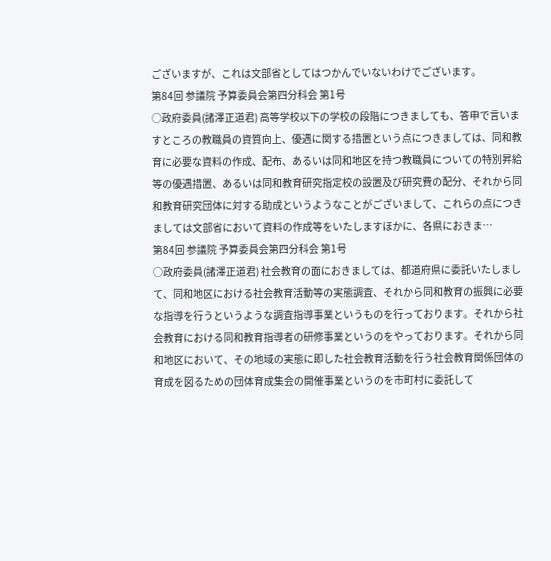ございますが、これは文部省としてはつかんでいないわけでございます。
第84回 参議院 予算委員会第四分科会 第1号
○政府委員(諸澤正道君) 高等学校以下の学校の段階につきましても、答申で言いますところの教職員の資質向上、優遇に関する措置という点につきましては、同和教育に必要な資料の作成、配布、あるいは同和地区を持つ教職員についての特別昇給等の優遇措置、あるいは同和教育研究指定校の設置及び研究費の配分、それから同和教育研究団体に対する助成というようなことがございまして、これらの点につきましては文部省において資料の作成等をいたしますほかに、各県におきま…
第84回 参議院 予算委員会第四分科会 第1号
○政府委員(諸澤正道君) 社会教育の面におきましては、都道府県に委託いたしまして、同和地区における社会教育活動等の実態調査、それから同和教育の振興に必要な指導を行うというような調査指導事業というものを行っております。それから社会教育における同和教育指導者の研修事業というのをやっております。それから同和地区において、その地域の実態に即した社会教育活動を行う社会教育関係団体の育成を図るための団体育成集会の開催事業というのを市町村に委託して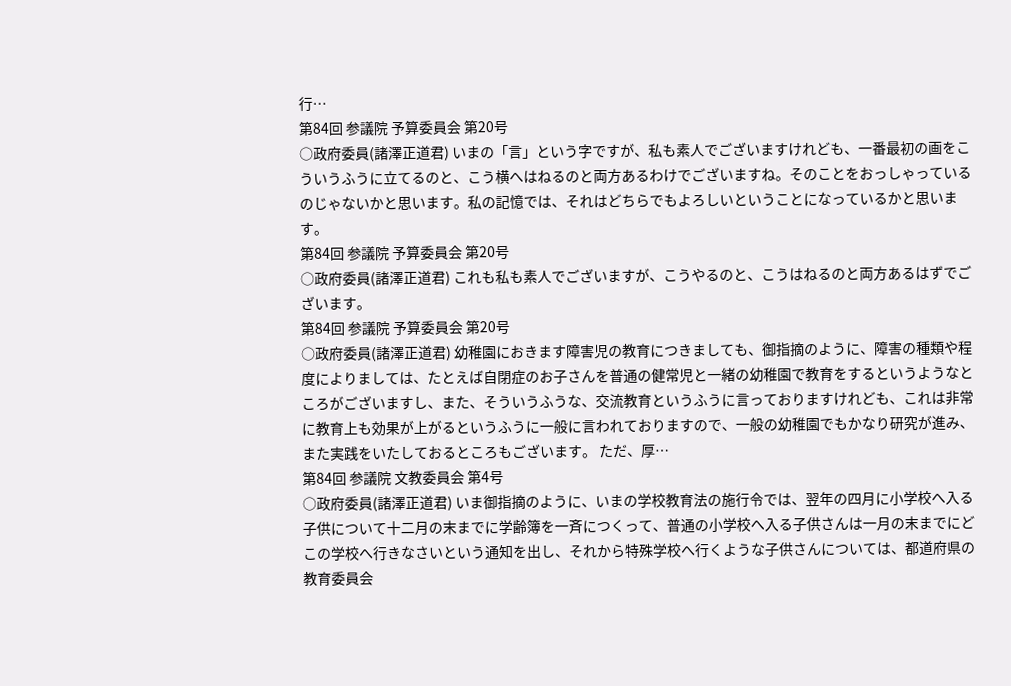行…
第84回 参議院 予算委員会 第20号
○政府委員(諸澤正道君) いまの「言」という字ですが、私も素人でございますけれども、一番最初の画をこういうふうに立てるのと、こう横へはねるのと両方あるわけでございますね。そのことをおっしゃっているのじゃないかと思います。私の記憶では、それはどちらでもよろしいということになっているかと思います。
第84回 参議院 予算委員会 第20号
○政府委員(諸澤正道君) これも私も素人でございますが、こうやるのと、こうはねるのと両方あるはずでございます。
第84回 参議院 予算委員会 第20号
○政府委員(諸澤正道君) 幼稚園におきます障害児の教育につきましても、御指摘のように、障害の種類や程度によりましては、たとえば自閉症のお子さんを普通の健常児と一緒の幼稚園で教育をするというようなところがございますし、また、そういうふうな、交流教育というふうに言っておりますけれども、これは非常に教育上も効果が上がるというふうに一般に言われておりますので、一般の幼稚園でもかなり研究が進み、また実践をいたしておるところもございます。 ただ、厚…
第84回 参議院 文教委員会 第4号
○政府委員(諸澤正道君) いま御指摘のように、いまの学校教育法の施行令では、翌年の四月に小学校へ入る子供について十二月の末までに学齢簿を一斉につくって、普通の小学校へ入る子供さんは一月の末までにどこの学校へ行きなさいという通知を出し、それから特殊学校へ行くような子供さんについては、都道府県の教育委員会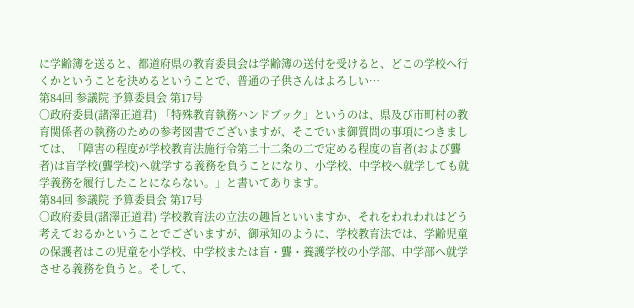に学齢簿を送ると、都道府県の教育委員会は学齢簿の送付を受けると、どこの学校へ行くかということを決めるということで、普通の子供さんはよろしい…
第84回 参議院 予算委員会 第17号
○政府委員(諸澤正道君) 「特殊教育執務ハンドブック」というのは、県及び市町村の教育関係者の執務のための参考図書でございますが、そこでいま御質問の事項につきましては、「障害の程度が学校教育法施行令第二十二条の二で定める程度の盲者(および聾者)は盲学校(聾学校)へ就学する義務を負うことになり、小学校、中学校へ就学しても就学義務を履行したことにならない。」と書いてあります。
第84回 参議院 予算委員会 第17号
○政府委員(諸澤正道君) 学校教育法の立法の趣旨といいますか、それをわれわれはどう考えておるかということでございますが、御承知のように、学校教育法では、学齢児童の保護者はこの児童を小学校、中学校または盲・聾・養護学校の小学部、中学部へ就学させる義務を負うと。そして、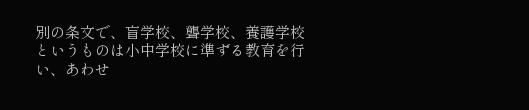別の条文で、盲学校、聾学校、養護学校というものは小中学校に準ずる教育を行い、あわせ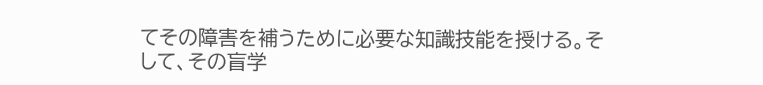てその障害を補うために必要な知識技能を授ける。そして、その盲学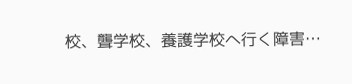校、聾学校、養護学校へ行く障害…